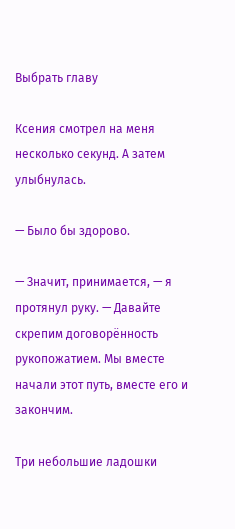Выбрать главу

Ксения смотрел на меня несколько секунд. А затем улыбнулась.

— Было бы здорово.

— Значит, принимается, — я протянул руку. — Давайте скрепим договорённость рукопожатием. Мы вместе начали этот путь, вместе его и закончим.

Три небольшие ладошки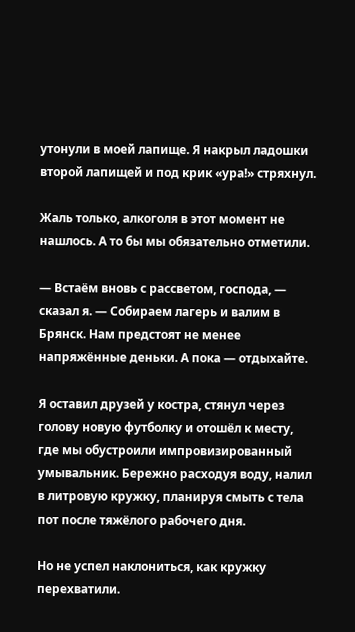утонули в моей лапище. Я накрыл ладошки второй лапищей и под крик «ура!» стряхнул.

Жаль только, алкоголя в этот момент не нашлось. А то бы мы обязательно отметили.

— Встаём вновь с рассветом, господа, — сказал я. — Собираем лагерь и валим в Брянск. Нам предстоят не менее напряжённые деньки. А пока — отдыхайте.

Я оставил друзей у костра, стянул через голову новую футболку и отошёл к месту, где мы обустроили импровизированный умывальник. Бережно расходуя воду, налил в литровую кружку, планируя смыть с тела пот после тяжёлого рабочего дня.

Но не успел наклониться, как кружку перехватили.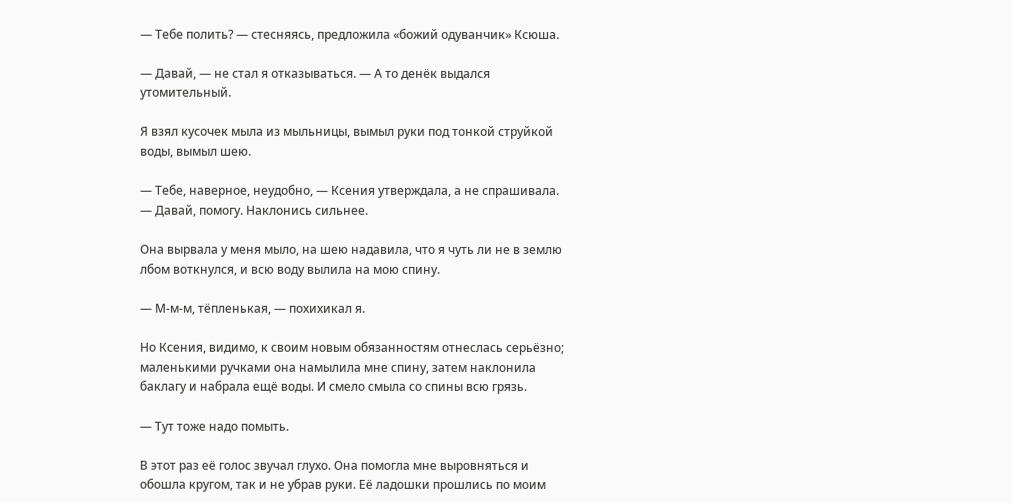— Тебе полить? — стесняясь, предложила «божий одуванчик» Ксюша.

— Давай, — не стал я отказываться. — А то денёк выдался утомительный.

Я взял кусочек мыла из мыльницы, вымыл руки под тонкой струйкой воды, вымыл шею.

— Тебе, наверное, неудобно, — Ксения утверждала, а не спрашивала. — Давай, помогу. Наклонись сильнее.

Она вырвала у меня мыло, на шею надавила, что я чуть ли не в землю лбом воткнулся, и всю воду вылила на мою спину.

— М-м-м, тёпленькая, — похихикал я.

Но Ксения, видимо, к своим новым обязанностям отнеслась серьёзно; маленькими ручками она намылила мне спину, затем наклонила баклагу и набрала ещё воды. И смело смыла со спины всю грязь.

— Тут тоже надо помыть.

В этот раз её голос звучал глухо. Она помогла мне выровняться и обошла кругом, так и не убрав руки. Её ладошки прошлись по моим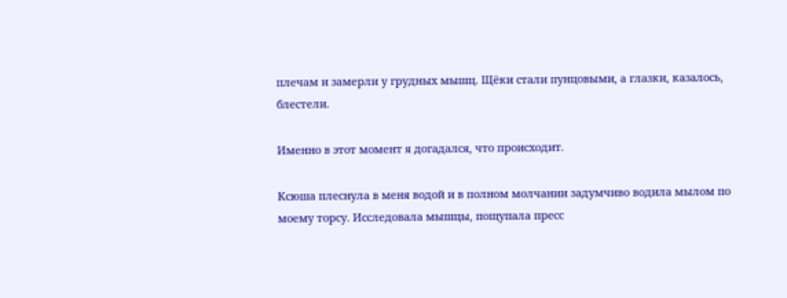плечам и замерли у грудных мышц. Щёки стали пунцовыми, а глазки, казалось, блестели.

Именно в этот момент я догадался, что происходит.

Ксюша плеснула в меня водой и в полном молчании задумчиво водила мылом по моему торсу. Исследовала мышцы, пощупала пресс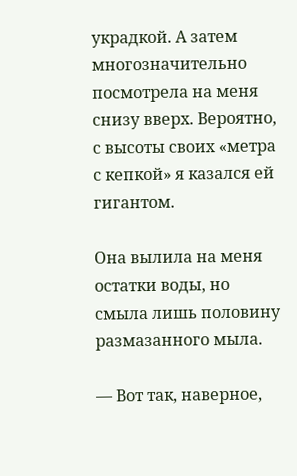украдкой. А затем многозначительно посмотрела на меня снизу вверх. Вероятно, с высоты своих «метра с кепкой» я казался ей гигантом.

Она вылила на меня остатки воды, но смыла лишь половину размазанного мыла.

— Вот так, наверное,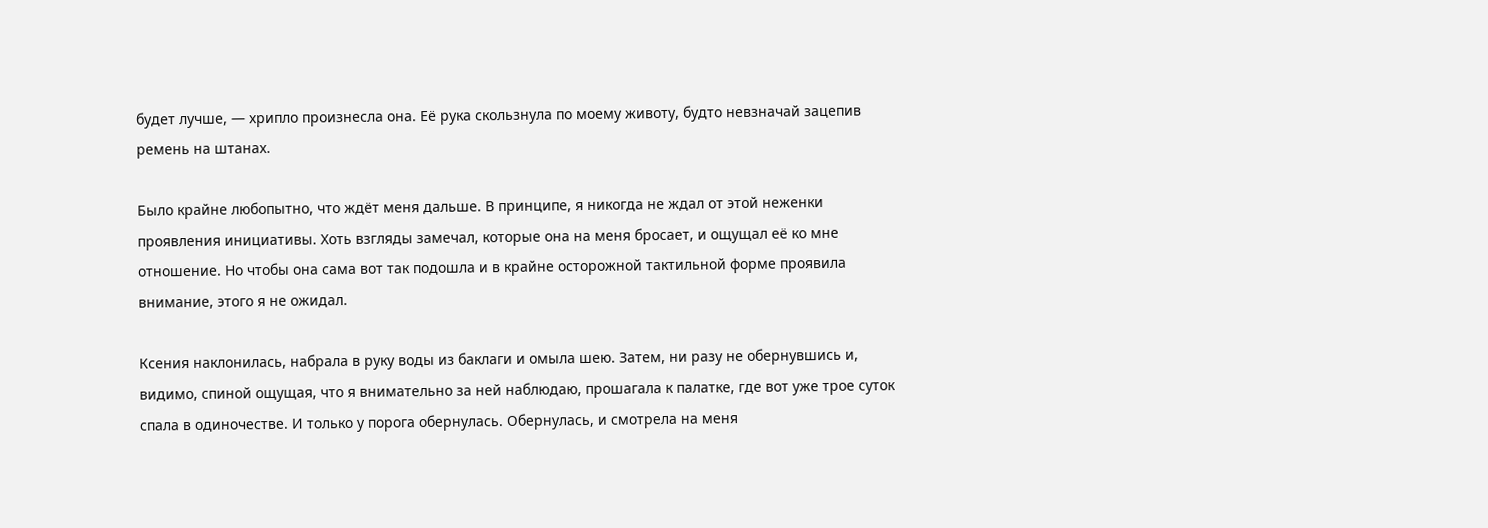будет лучше, — хрипло произнесла она. Её рука скользнула по моему животу, будто невзначай зацепив ремень на штанах.

Было крайне любопытно, что ждёт меня дальше. В принципе, я никогда не ждал от этой неженки проявления инициативы. Хоть взгляды замечал, которые она на меня бросает, и ощущал её ко мне отношение. Но чтобы она сама вот так подошла и в крайне осторожной тактильной форме проявила внимание, этого я не ожидал.

Ксения наклонилась, набрала в руку воды из баклаги и омыла шею. Затем, ни разу не обернувшись и, видимо, спиной ощущая, что я внимательно за ней наблюдаю, прошагала к палатке, где вот уже трое суток спала в одиночестве. И только у порога обернулась. Обернулась, и смотрела на меня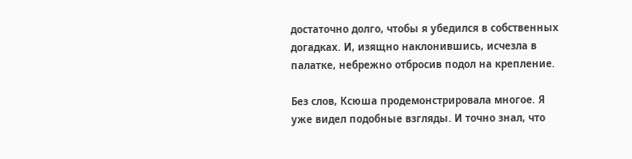достаточно долго, чтобы я убедился в собственных догадках. И, изящно наклонившись, исчезла в палатке, небрежно отбросив подол на крепление.

Без слов, Ксюша продемонстрировала многое. Я уже видел подобные взгляды. И точно знал, что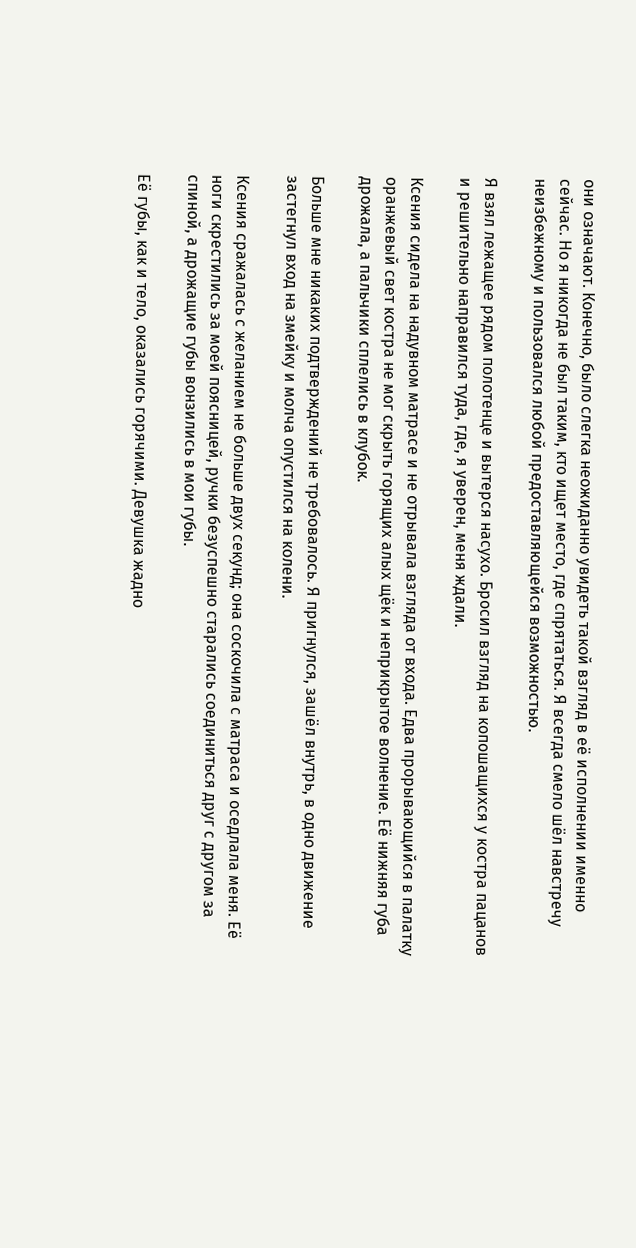они означают. Конечно, было слегка неожиданно увидеть такой взгляд в её исполнении именно сейчас. Но я никогда не был таким, кто ищет место, где спрятаться. Я всегда смело шёл навстречу неизбежному и пользовался любой предоставляющейся возможностью.

Я взял лежащее рядом полотенце и вытерся насухо. Бросил взгляд на копошащихся у костра пацанов и решительно направился туда, где, я уверен, меня ждали.

Ксения сидела на надувном матрасе и не отрывала взгляда от входа. Едва прорывающийся в палатку оранжевый свет костра не мог скрыть горящих алых щёк и неприкрытое волнение. Её нижняя губа дрожала, а пальчики сплелись в клубок.

Больше мне никаких подтверждений не требовалось. Я пригнулся, зашёл внутрь, в одно движение застегнул вход на змейку и молча опустился на колени.

Ксения сражалась с желанием не больше двух секунд; она соскочила с матраса и оседлала меня. Её ноги скрестились за моей поясницей, ручки безуспешно старались соединиться друг с другом за спиной, а дрожащие губы вонзились в мои губы.

Её губы, как и тело, оказались горячими. Девушка жадно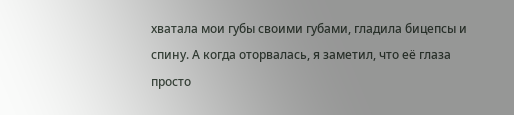хватала мои губы своими губами, гладила бицепсы и спину. А когда оторвалась, я заметил, что её глаза просто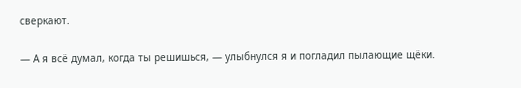сверкают.

— А я всё думал, когда ты решишься, — улыбнулся я и погладил пылающие щёки.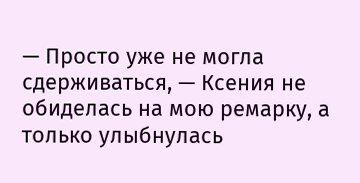— Просто уже не могла сдерживаться, — Ксения не обиделась на мою ремарку, а только улыбнулась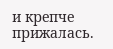и крепче прижалась.